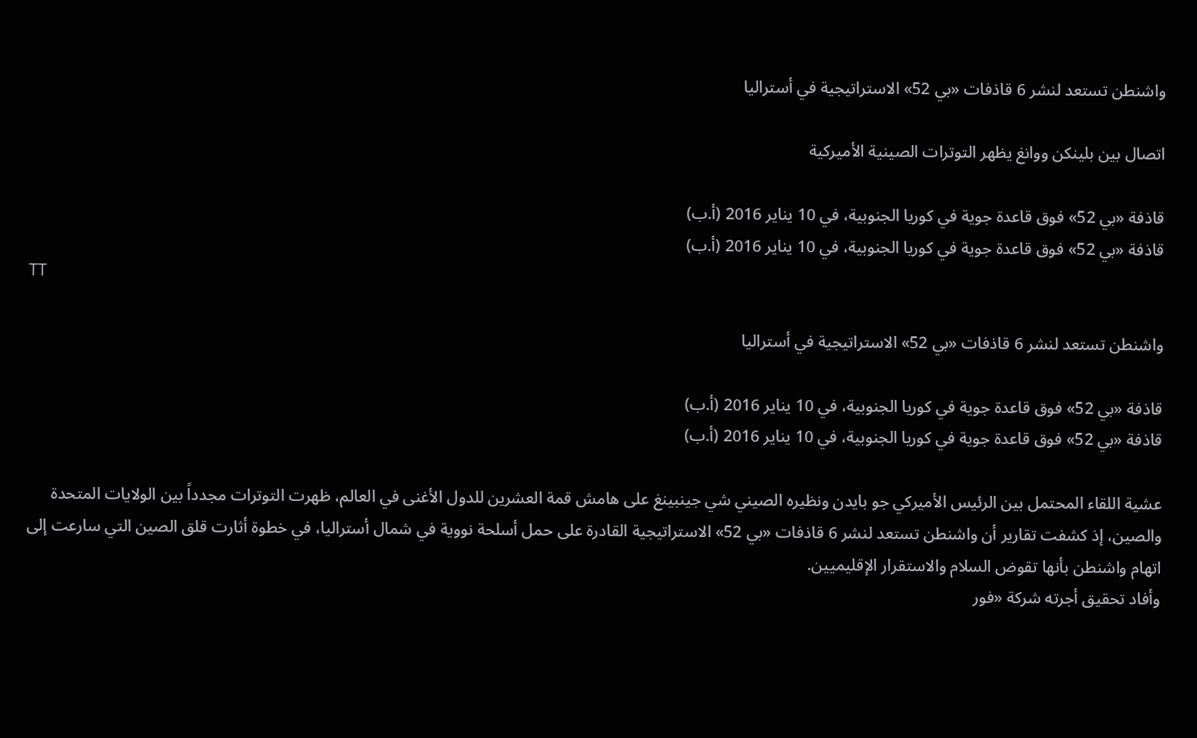واشنطن تستعد لنشر 6 قاذفات «بي 52» الاستراتيجية في أستراليا

اتصال بين بلينكن ووانغ يظهر التوترات الصينية الأميركية

قاذفة «بي 52» فوق قاعدة جوية في كوريا الجنوبية، في 10 يناير 2016 (أ.ب)
قاذفة «بي 52» فوق قاعدة جوية في كوريا الجنوبية، في 10 يناير 2016 (أ.ب)
TT

واشنطن تستعد لنشر 6 قاذفات «بي 52» الاستراتيجية في أستراليا

قاذفة «بي 52» فوق قاعدة جوية في كوريا الجنوبية، في 10 يناير 2016 (أ.ب)
قاذفة «بي 52» فوق قاعدة جوية في كوريا الجنوبية، في 10 يناير 2016 (أ.ب)

عشية اللقاء المحتمل بين الرئيس الأميركي جو بايدن ونظيره الصيني شي جينبينغ على هامش قمة العشرين للدول الأغنى في العالم، ظهرت التوترات مجدداً بين الولايات المتحدة والصين، إذ كشفت تقارير أن واشنطن تستعد لنشر 6 قاذفات «بي 52» الاستراتيجية القادرة على حمل أسلحة نووية في شمال أستراليا، في خطوة أثارت قلق الصين التي سارعت إلى اتهام واشنطن بأنها تقوض السلام والاستقرار الإقليميين.
وأفاد تحقيق أجرته شركة «فور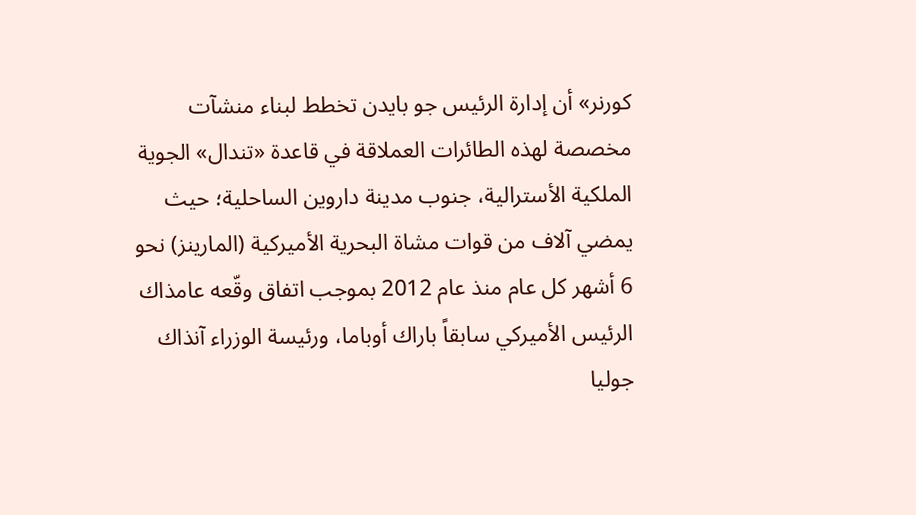كورنر» أن إدارة الرئيس جو بايدن تخطط لبناء منشآت مخصصة لهذه الطائرات العملاقة في قاعدة «تندال» الجوية الملكية الأسترالية، جنوب مدينة داروين الساحلية؛ حيث يمضي آلاف من قوات مشاة البحرية الأميركية (المارينز) نحو 6 أشهر كل عام منذ عام 2012 بموجب اتفاق وقّعه عامذاك الرئيس الأميركي سابقاً باراك أوباما، ورئيسة الوزراء آنذاك جوليا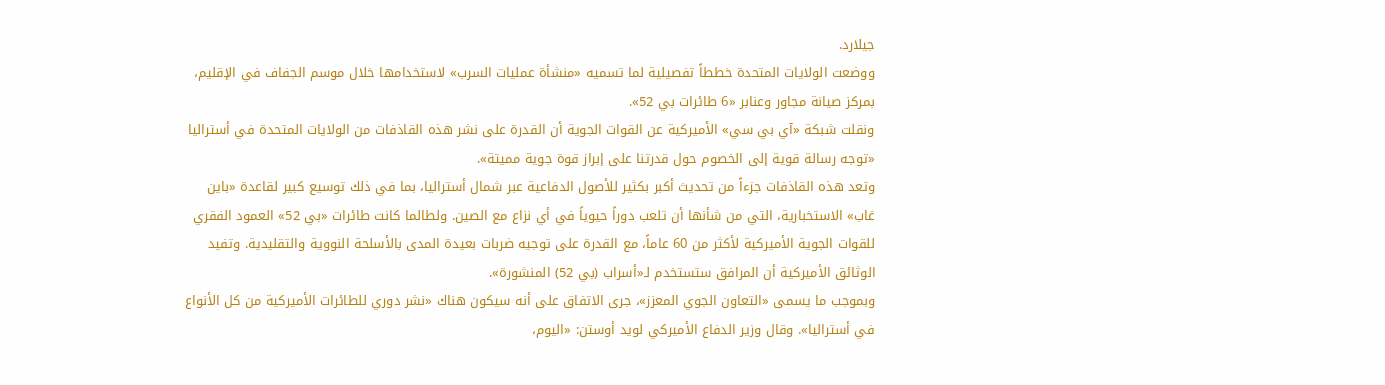جيلارد.
ووضعت الولايات المتحدة خططاً تفصيلية لما تسميه «منشأة عمليات السرب» لاستخدامها خلال موسم الجفاف في الإقليم، بمركز صيانة مجاور وعنابر «6 طائرات بي 52».
ونقلت شبكة «آي بي سي» الأميركية عن القوات الجوية أن القدرة على نشر هذه القاذفات من الولايات المتحدة في أستراليا «توجه رسالة قوية إلى الخصوم حول قدرتنا على إبراز قوة جوية مميتة».
وتعد هذه القاذفات جزءاً من تحديث أكبر بكثير للأصول الدفاعية عبر شمال أستراليا، بما في ذلك توسيع كبير لقاعدة «باين غاب» الاستخبارية، التي من شأنها أن تلعب دوراً حيوياً في أي نزاع مع الصين. ولطالما كانت طائرات «بي 52» العمود الفقري للقوات الجوية الأميركية لأكثر من 60 عاماً، مع القدرة على توجيه ضربات بعيدة المدى بالأسلحة النووية والتقليدية. وتفيد الوثائق الأميركية أن المرافق ستستخدم لـ«أسراب (بي 52) المنشورة».
وبموجب ما يسمى «التعاون الجوي المعزز»، جرى الاتفاق على أنه سيكون هناك «نشر دوري للطائرات الأميركية من كل الأنواع في أستراليا». وقال وزير الدفاع الأميركي لويد أوستن: «اليوم،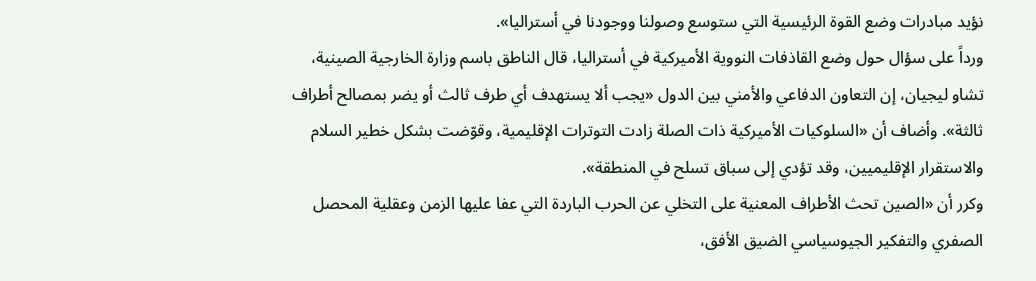نؤيد مبادرات وضع القوة الرئيسية التي ستوسع وصولنا ووجودنا في أستراليا».
ورداً على سؤال حول وضع القاذفات النووية الأميركية في أستراليا، قال الناطق باسم وزارة الخارجية الصينية، تشاو ليجيان، إن التعاون الدفاعي والأمني بين الدول «يجب ألا يستهدف أي طرف ثالث أو يضر بمصالح أطراف ثالثة». وأضاف أن «السلوكيات الأميركية ذات الصلة زادت التوترات الإقليمية، وقوّضت بشكل خطير السلام والاستقرار الإقليميين، وقد تؤدي إلى سباق تسلح في المنطقة».
وكرر أن «الصين تحث الأطراف المعنية على التخلي عن الحرب الباردة التي عفا عليها الزمن وعقلية المحصل الصفري والتفكير الجيوسياسي الضيق الأفق،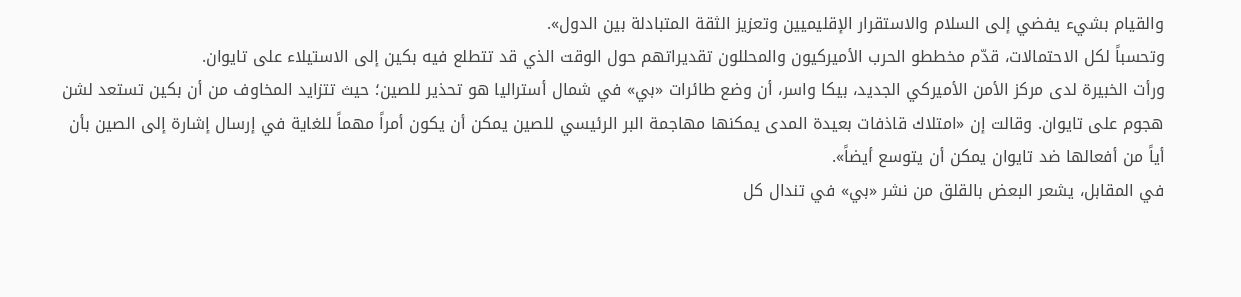والقيام بشيء يفضي إلى السلام والاستقرار الإقليميين وتعزيز الثقة المتبادلة بين الدول».
وتحسباً لكل الاحتمالات، قدّم مخططو الحرب الأميركيون والمحللون تقديراتهم حول الوقت الذي قد تتطلع فيه بكين إلى الاستيلاء على تايوان.
ورأت الخبيرة لدى مركز الأمن الأميركي الجديد، بيكا واسر، أن وضع طائرات «بي» في شمال أستراليا هو تحذير للصين؛ حيث تتزايد المخاوف من أن بكين تستعد لشن هجوم على تايوان. وقالت إن «امتلاك قاذفات بعيدة المدى يمكنها مهاجمة البر الرئيسي للصين يمكن أن يكون أمراً مهماً للغاية في إرسال إشارة إلى الصين بأن أياً من أفعالها ضد تايوان يمكن أن يتوسع أيضاً».
في المقابل، يشعر البعض بالقلق من نشر «بي» في تندال كل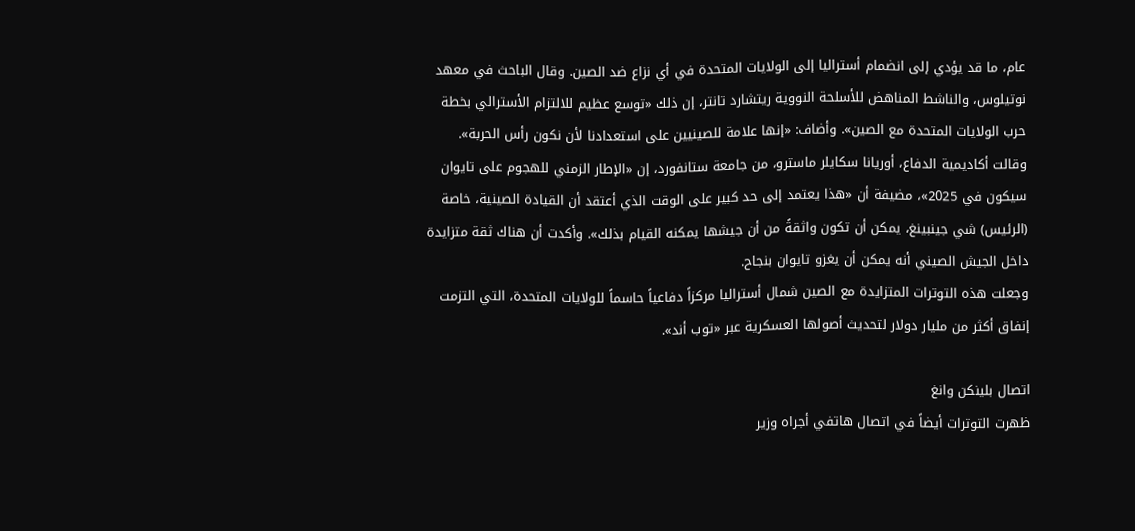عام، ما قد يؤدي إلى انضمام أستراليا إلى الولايات المتحدة في أي نزاع ضد الصين. وقال الباحث في معهد نوتيلوس، والناشط المناهض للأسلحة النووية ريتشارد تانتر، إن ذلك «توسع عظيم للالتزام الأسترالي بخطة حرب الولايات المتحدة مع الصين». وأضاف: «إنها علامة للصينيين على استعدادنا لأن نكون رأس الحربة».
وقالت أكاديمية الدفاع، أوريانا سكايلر ماسترو، من جامعة ستانفورد، إن «الإطار الزمني للهجوم على تايوان سيكون في 2025»، مضيفة أن «هذا يعتمد إلى حد كبير على الوقت الذي أعتقد أن القيادة الصينية، خاصة (الرئيس) شي جينبينغ، يمكن أن تكون واثقةً من أن جيشها يمكنه القيام بذلك». وأكدت أن هناك ثقة متزايدة داخل الجيش الصيني أنه يمكن أن يغزو تايوان بنجاح.
وجعلت هذه التوترات المتزايدة مع الصين شمال أستراليا مركزاً دفاعياً حاسماً للولايات المتحدة، التي التزمت إنفاق أكثر من مليار دولار لتحديث أصولها العسكرية عبر «توب أند».

اتصال بلينكن وانغ
ظهرت التوترات أيضاً في اتصال هاتفي أجراه وزير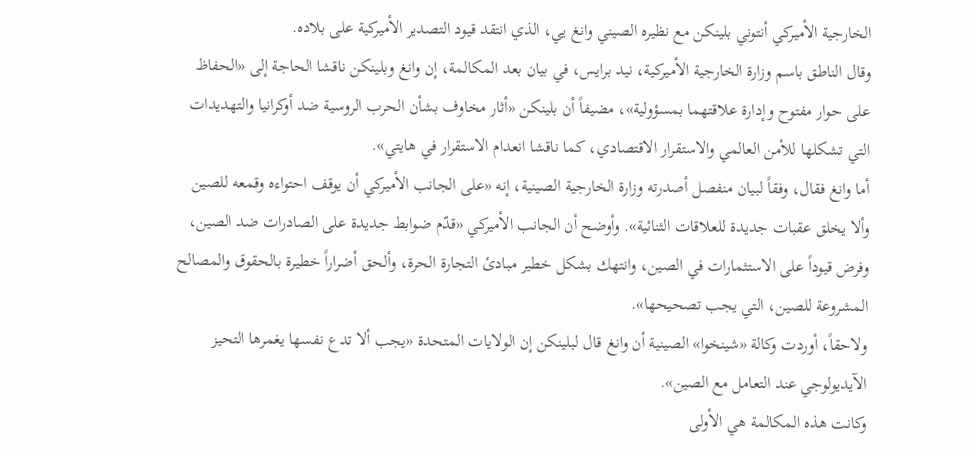الخارجية الأميركي أنتوني بلينكن مع نظيره الصيني وانغ يي، الذي انتقد قيود التصدير الأميركية على بلاده.
وقال الناطق باسم وزارة الخارجية الأميركية، نيد برايس، في بيان بعد المكالمة، إن وانغ وبلينكن ناقشا الحاجة إلى «الحفاظ على حوار مفتوح وإدارة علاقتهما بمسؤولية»، مضيفاً أن بلينكن «أثار مخاوف بشأن الحرب الروسية ضد أوكرانيا والتهديدات التي تشكلها للأمن العالمي والاستقرار الاقتصادي، كما ناقشا انعدام الاستقرار في هايتي».
أما وانغ فقال، وفقاً لبيان منفصل أصدرته وزارة الخارجية الصينية، إنه «على الجانب الأميركي أن يوقف احتواءه وقمعه للصين وألا يخلق عقبات جديدة للعلاقات الثنائية». وأوضح أن الجانب الأميركي «قدّم ضوابط جديدة على الصادرات ضد الصين، وفرض قيوداً على الاستثمارات في الصين، وانتهك بشكل خطير مبادئ التجارة الحرة، وألحق أضراراً خطيرة بالحقوق والمصالح المشروعة للصين، التي يجب تصحيحها».
ولاحقاً، أوردت وكالة «شينخوا» الصينية أن وانغ قال لبلينكن إن الولايات المتحدة «يجب ألا تدع نفسها يغمرها التحيز الآيديولوجي عند التعامل مع الصين».
وكانت هذه المكالمة هي الأولى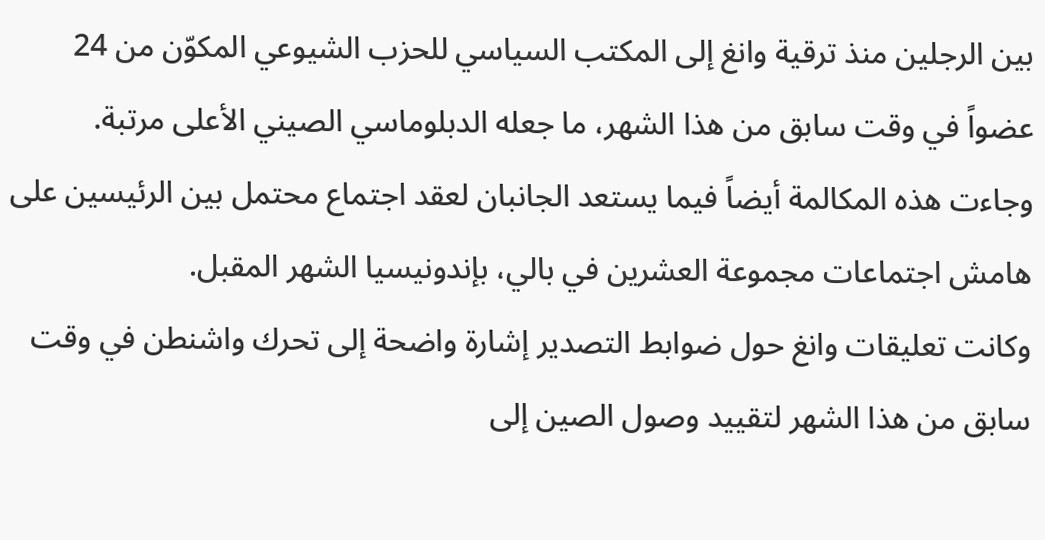بين الرجلين منذ ترقية وانغ إلى المكتب السياسي للحزب الشيوعي المكوّن من 24 عضواً في وقت سابق من هذا الشهر، ما جعله الدبلوماسي الصيني الأعلى مرتبة. وجاءت هذه المكالمة أيضاً فيما يستعد الجانبان لعقد اجتماع محتمل بين الرئيسين على هامش اجتماعات مجموعة العشرين في بالي، بإندونيسيا الشهر المقبل.
وكانت تعليقات وانغ حول ضوابط التصدير إشارة واضحة إلى تحرك واشنطن في وقت سابق من هذا الشهر لتقييد وصول الصين إلى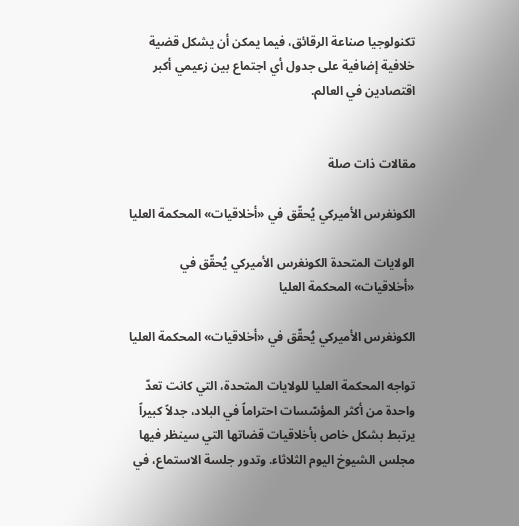تكنولوجيا صناعة الرقائق، فيما يمكن أن يشكل قضية خلافية إضافية على جدول أي اجتماع بين زعيمي أكبر اقتصادين في العالم.


مقالات ذات صلة

الكونغرس الأميركي يُحقّق في «أخلاقيات» المحكمة العليا

الولايات المتحدة الكونغرس الأميركي يُحقّق في «أخلاقيات» المحكمة العليا

الكونغرس الأميركي يُحقّق في «أخلاقيات» المحكمة العليا

تواجه المحكمة العليا للولايات المتحدة، التي كانت تعدّ واحدة من أكثر المؤسّسات احتراماً في البلاد، جدلاً كبيراً يرتبط بشكل خاص بأخلاقيات قضاتها التي سينظر فيها مجلس الشيوخ اليوم الثلاثاء. وتدور جلسة الاستماع، في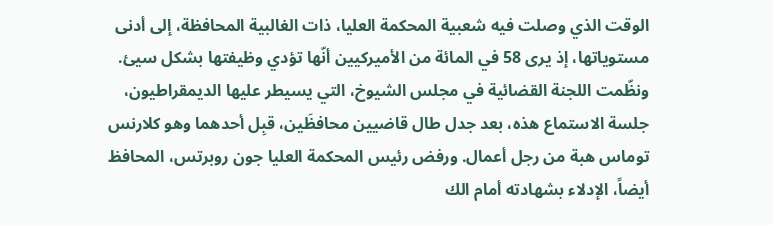الوقت الذي وصلت فيه شعبية المحكمة العليا، ذات الغالبية المحافظة، إلى أدنى مستوياتها، إذ يرى 58 في المائة من الأميركيين أنّها تؤدي وظيفتها بشكل سيئ. ونظّمت اللجنة القضائية في مجلس الشيوخ، التي يسيطر عليها الديمقراطيون، جلسة الاستماع هذه، بعد جدل طال قاضيين محافظَين، قبِل أحدهما وهو كلارنس توماس هبة من رجل أعمال. ورفض رئيس المحكمة العليا جون روبرتس، المحافظ أيضاً، الإدلاء بشهادته أمام الك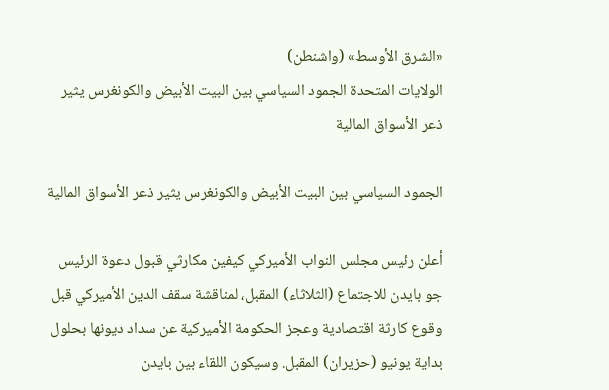«الشرق الأوسط» (واشنطن)
الولايات المتحدة الجمود السياسي بين البيت الأبيض والكونغرس يثير ذعر الأسواق المالية

الجمود السياسي بين البيت الأبيض والكونغرس يثير ذعر الأسواق المالية

أعلن رئيس مجلس النواب الأميركي كيفين مكارثي قبول دعوة الرئيس جو بايدن للاجتماع (الثلاثاء) المقبل، لمناقشة سقف الدين الأميركي قبل وقوع كارثة اقتصادية وعجز الحكومة الأميركية عن سداد ديونها بحلول بداية يونيو (حزيران) المقبل. وسيكون اللقاء بين بايدن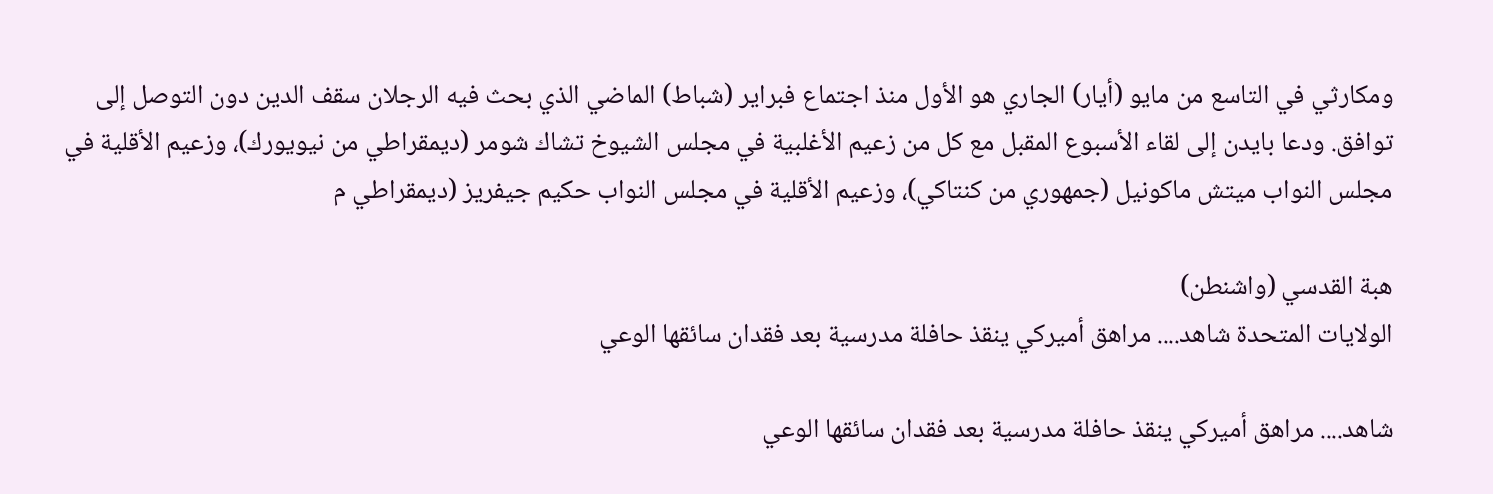ومكارثي في التاسع من مايو (أيار) الجاري هو الأول منذ اجتماع فبراير (شباط) الماضي الذي بحث فيه الرجلان سقف الدين دون التوصل إلى توافق. ودعا بايدن إلى لقاء الأسبوع المقبل مع كل من زعيم الأغلبية في مجلس الشيوخ تشاك شومر (ديمقراطي من نيويورك)، وزعيم الأقلية في مجلس النواب ميتش ماكونيل (جمهوري من كنتاكي)، وزعيم الأقلية في مجلس النواب حكيم جيفريز (ديمقراطي م

هبة القدسي (واشنطن)
الولايات المتحدة شاهد.... مراهق أميركي ينقذ حافلة مدرسية بعد فقدان سائقها الوعي

شاهد.... مراهق أميركي ينقذ حافلة مدرسية بعد فقدان سائقها الوعي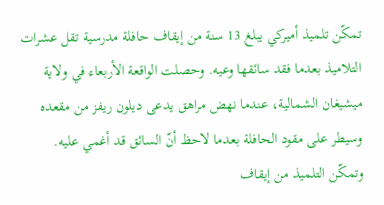تمكّن تلميذ أميركي يبلغ 13 سنة من إيقاف حافلة مدرسية تقل عشرات التلاميذ بعدما فقد سائقها وعيه. وحصلت الواقعة الأربعاء في ولاية ميشيغان الشمالية، عندما نهض مراهق يدعى ديلون ريفز من مقعده وسيطر على مقود الحافلة بعدما لاحظ أنّ السائق قد أغمي عليه. وتمكّن التلميذ من إيقاف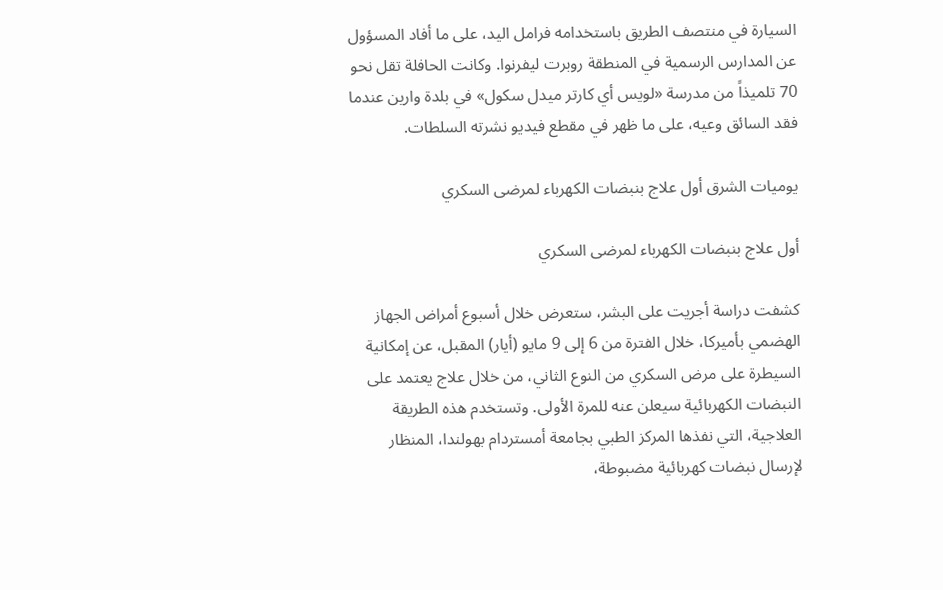السيارة في منتصف الطريق باستخدامه فرامل اليد، على ما أفاد المسؤول عن المدارس الرسمية في المنطقة روبرت ليفرنوا. وكانت الحافلة تقل نحو 70 تلميذاً من مدرسة «لويس أي كارتر ميدل سكول» في بلدة وارين عندما فقد السائق وعيه، على ما ظهر في مقطع فيديو نشرته السلطات.

يوميات الشرق أول علاج بنبضات الكهرباء لمرضى السكري

أول علاج بنبضات الكهرباء لمرضى السكري

كشفت دراسة أجريت على البشر، ستعرض خلال أسبوع أمراض الجهاز الهضمي بأميركا، خلال الفترة من 6 إلى 9 مايو (أيار) المقبل، عن إمكانية السيطرة على مرض السكري من النوع الثاني، من خلال علاج يعتمد على النبضات الكهربائية سيعلن عنه للمرة الأولى. وتستخدم هذه الطريقة العلاجية، التي نفذها المركز الطبي بجامعة أمستردام بهولندا، المنظار لإرسال نبضات كهربائية مضبوطة،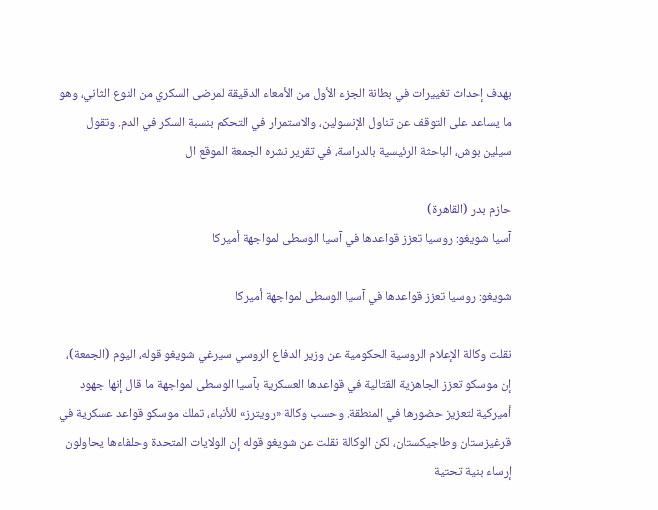بهدف إحداث تغييرات في بطانة الجزء الأول من الأمعاء الدقيقة لمرضى السكري من النوع الثاني، وهو ما يساعد على التوقف عن تناول الإنسولين، والاستمرار في التحكم بنسبة السكر في الدم. وتقول سيلين بوش، الباحثة الرئيسية بالدراسة، في تقرير نشره الجمعة الموقع ال

حازم بدر (القاهرة)
آسيا شويغو: روسيا تعزز قواعدها في آسيا الوسطى لمواجهة أميركا

شويغو: روسيا تعزز قواعدها في آسيا الوسطى لمواجهة أميركا

نقلت وكالة الإعلام الروسية الحكومية عن وزير الدفاع الروسي سيرغي شويغو قوله، اليوم (الجمعة)، إن موسكو تعزز الجاهزية القتالية في قواعدها العسكرية بآسيا الوسطى لمواجهة ما قال إنها جهود أميركية لتعزيز حضورها في المنطقة. وحسب وكالة «رويترز» للأنباء، تملك موسكو قواعد عسكرية في قرغيزستان وطاجيكستان، لكن الوكالة نقلت عن شويغو قوله إن الولايات المتحدة وحلفاءها يحاولون إرساء بنية تحتية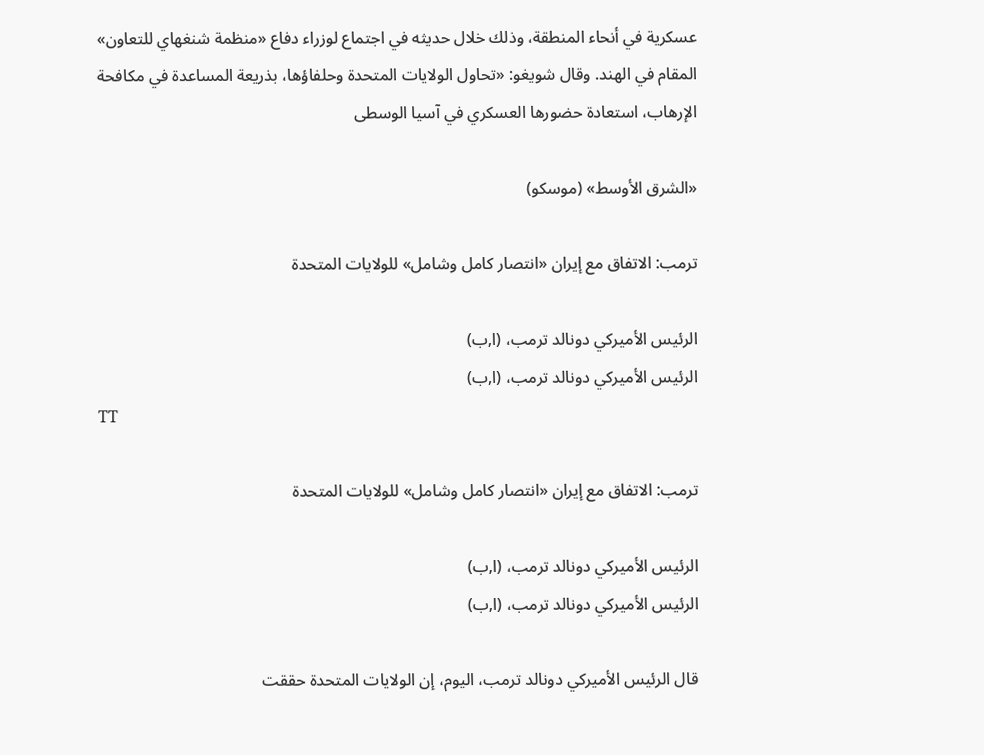عسكرية في أنحاء المنطقة، وذلك خلال حديثه في اجتماع لوزراء دفاع «منظمة شنغهاي للتعاون» المقام في الهند. وقال شويغو: «تحاول الولايات المتحدة وحلفاؤها، بذريعة المساعدة في مكافحة الإرهاب، استعادة حضورها العسكري في آسيا الوسطى

«الشرق الأوسط» (موسكو)

ترمب: الاتفاق مع إيران «انتصار كامل وشامل» للولايات المتحدة

الرئيس الأميركي دونالد ترمب، (ا,ب)
الرئيس الأميركي دونالد ترمب، (ا,ب)
TT

ترمب: الاتفاق مع إيران «انتصار كامل وشامل» للولايات المتحدة

الرئيس الأميركي دونالد ترمب، (ا,ب)
الرئيس الأميركي دونالد ترمب، (ا,ب)

قال الرئيس الأميركي دونالد ترمب، اليوم، إن الولايات المتحدة حققت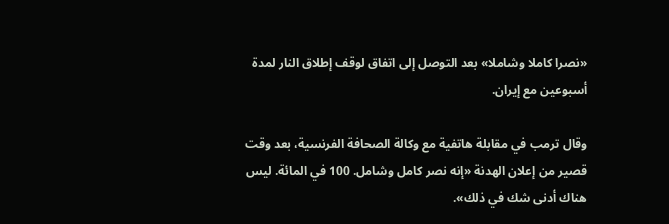«نصرا كاملا وشاملا» بعد التوصل إلى اتفاق لوقف إطلاق النار لمدة أسبوعين مع إيران.

وقال ترمب في مقابلة هاتفية مع وكالة الصحافة الفرنسية، بعد وقت قصير من إعلان الهدنة «إنه نصر كامل وشامل. 100 في المائة. ليس هناك أدنى شك في ذلك».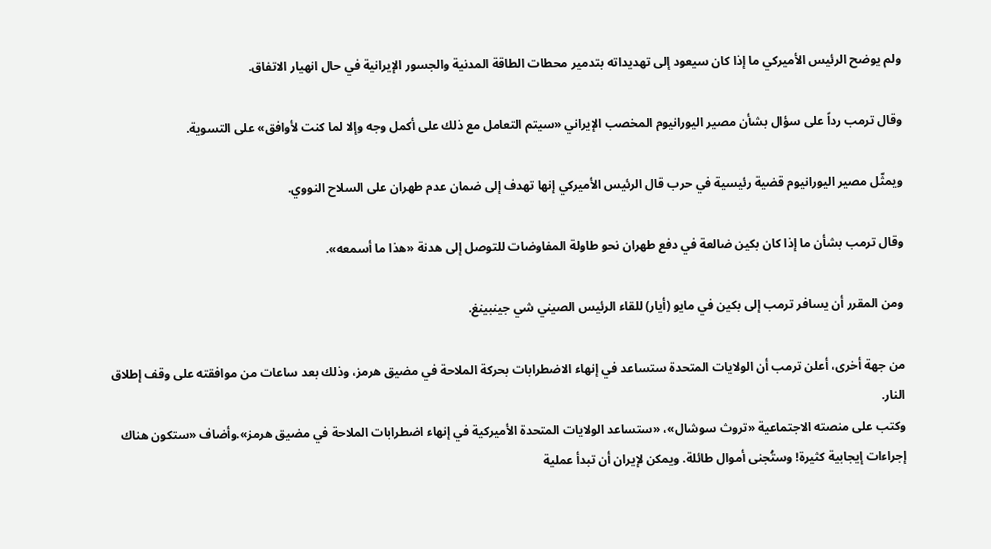ولم يوضح الرئيس الأميركي ما إذا كان سيعود إلى تهديداته بتدمير محطات الطاقة المدنية والجسور الإيرانية في حال انهيار الاتفاق.

وقال ترمب رداً على سؤال بشأن مصير اليورانيوم المخصب الإيراني «سيتم التعامل مع ذلك على أكمل وجه وإلا لما كنت لأوافق» على التسوية.

ويمثّل مصير اليورانيوم قضية رئيسية في حرب قال الرئيس الأميركي إنها تهدف إلى ضمان عدم طهران على السلاح النووي.

وقال ترمب بشأن ما إذا كان بكين ضالعة في دفع طهران نحو طاولة المفاوضات للتوصل إلى هدنة «هذا ما أسمعه».

ومن المقرر أن يسافر ترمب إلى بكين في مايو (أيار) للقاء الرئيس الصيني شي جينبينغ.

من جهة أخرى، أعلن ترمب أن الولايات المتحدة ستساعد في إنهاء الاضطرابات بحركة الملاحة في مضيق هرمز، وذلك بعد ساعات من موافقته على وقف إطلاق النار.
وكتب على منصته الاجتماعية «تروث سوشال»، «ستساعد الولايات المتحدة الأميركية في إنهاء اضطرابات الملاحة في مضيق هرمز».وأضاف «ستكون هناك إجراءات إيجابية كثيرة! وستُجنى أموال طائلة. ويمكن لإيران أن تبدأ عملية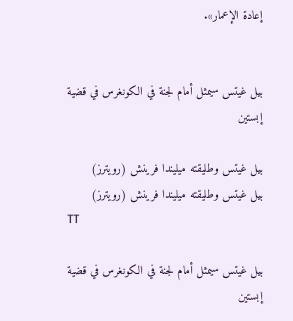إعادة الإعمار».


بيل غيتس سيمثل أمام لجنة في الكونغرس في قضية إبستين

بيل غيتس وطليقته ميليندا فرينش (رويترز)
بيل غيتس وطليقته ميليندا فرينش (رويترز)
TT

بيل غيتس سيمثل أمام لجنة في الكونغرس في قضية إبستين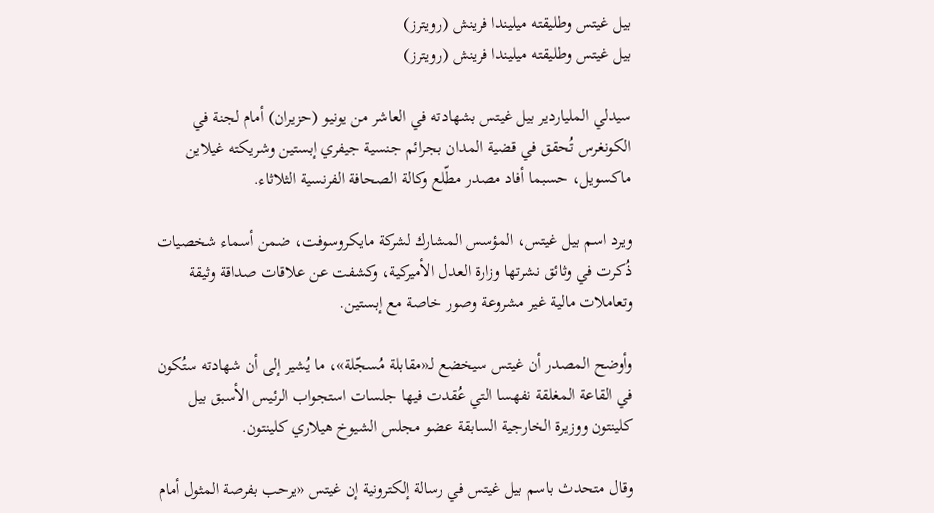بيل غيتس وطليقته ميليندا فرينش (رويترز)
بيل غيتس وطليقته ميليندا فرينش (رويترز)

سيدلي الملياردير بيل غيتس بشهادته في العاشر من يونيو (حزيران) أمام لجنة في الكونغرس تُحقق في قضية المدان بجرائم جنسية جيفري إبستين وشريكته غيلاين ماكسويل، حسبما أفاد مصدر مطّلع وكالة الصحافة الفرنسية الثلاثاء.

ويرد اسم بيل غيتس، المؤسس المشارك لشركة مايكروسوفت، ضمن أسماء شخصيات ذُكرت في وثائق نشرتها وزارة العدل الأميركية، وكشفت عن علاقات صداقة وثيقة وتعاملات مالية غير مشروعة وصور خاصة مع إبستين.

وأوضح المصدر أن غيتس سيخضع لـ«مقابلة مُسجّلة»، ما يُشير إلى أن شهادته ستُكون في القاعة المغلقة نفهسا التي عُقدت فيها جلسات استجواب الرئيس الأسبق بيل كلينتون ووزيرة الخارجية السابقة عضو مجلس الشيوخ هيلاري كلينتون.

وقال متحدث باسم بيل غيتس في رسالة إلكترونية إن غيتس «يرحب بفرصة المثول أمام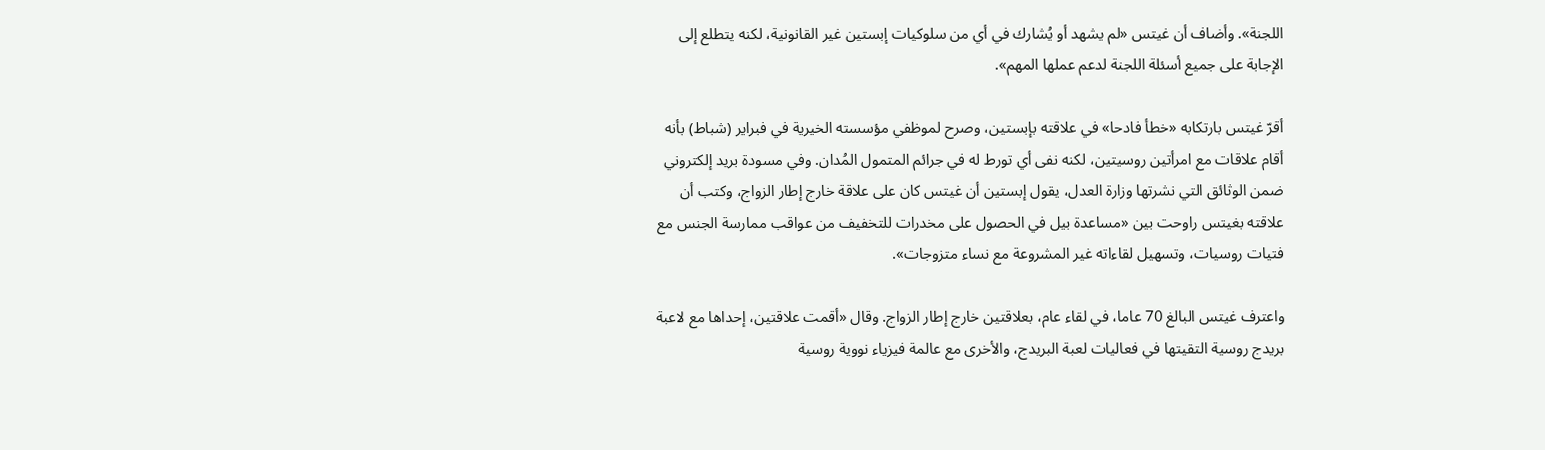اللجنة». وأضاف أن غيتس «لم يشهد أو يُشارك في أي من سلوكيات إبستين غير القانونية، لكنه يتطلع إلى الإجابة على جميع أسئلة اللجنة لدعم عملها المهم».

أقرّ غيتس بارتكابه «خطأ فادحا» في علاقته بإبستين، وصرح لموظفي مؤسسته الخيرية في فبراير (شباط) بأنه أقام علاقات مع امرأتين روسيتين، لكنه نفى أي تورط له في جرائم المتمول المُدان. وفي مسودة بريد إلكتروني ضمن الوثائق التي نشرتها وزارة العدل، يقول إبستين أن غيتس كان على علاقة خارج إطار الزواج، وكتب أن علاقته بغيتس راوحت بين «مساعدة بيل في الحصول على مخدرات للتخفيف من عواقب ممارسة الجنس مع فتيات روسيات، وتسهيل لقاءاته غير المشروعة مع نساء متزوجات».

واعترف غيتس البالغ 70 عاما، في لقاء عام، بعلاقتين خارج إطار الزواج. وقال «أقمت علاقتين، إحداها مع لاعبة بريدج روسية التقيتها في فعاليات لعبة البريدج، والأخرى مع عالمة فيزياء نووية روسية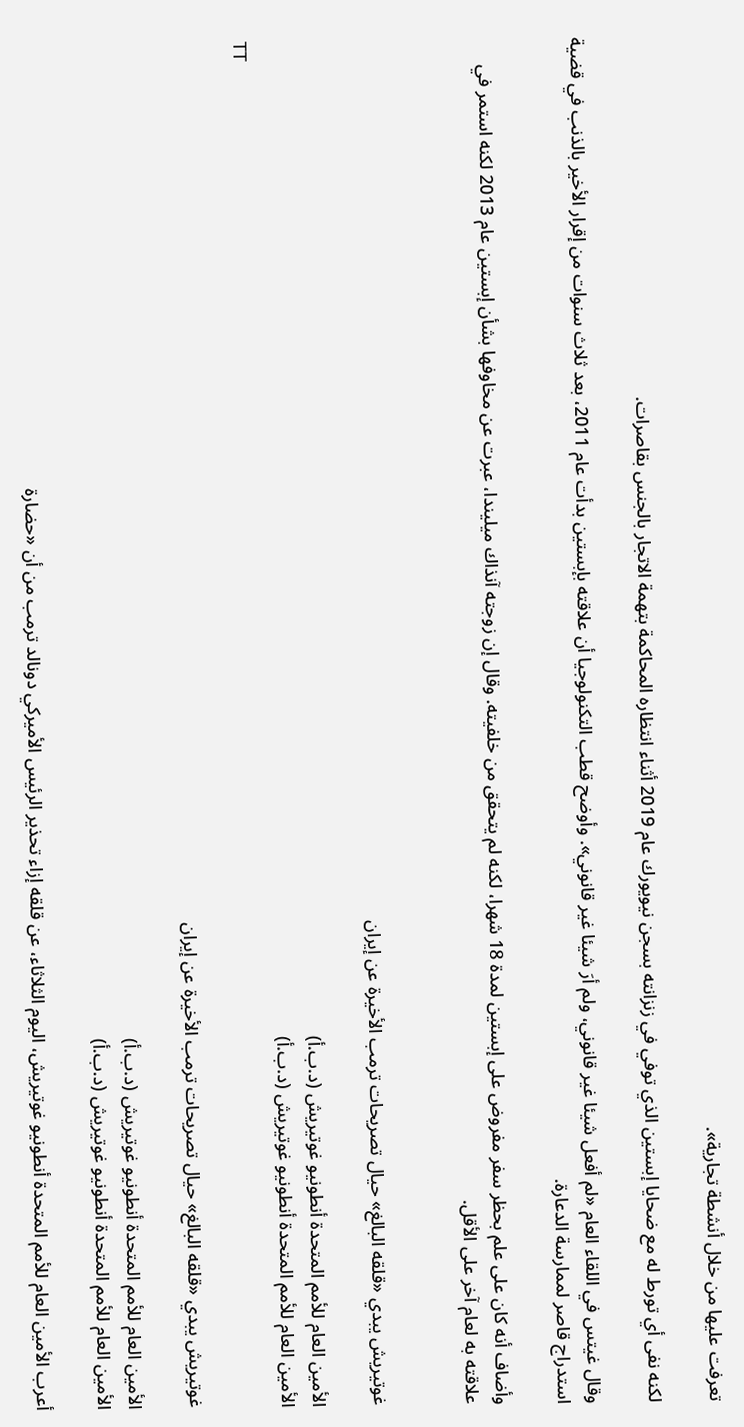تعرفت عليها من خلال أنشطة تجارية».

لكنه نفى أي تورط له مع ضحايا إبستين الذي توفي في زنزانته بسجن نيويورك عام 2019 أثناء انتظاره المحاكمة بتهمة الاتجار بالجنس بقاصرات.

وقال غيتس في اللقاء العام «لم أفعل شيئا غير قانوني، ولم أرَ شيئا غير قانوني». وأوضح قطب التكنولوجيا أن علاقته بإبستين بدأت عام 2011، بعد ثلاث سنوات من إقرار الأخير بالذنب في قضية استدراج قاصر لممارسة الدعارة.

وأضاف أنه كان على علم بحظر سفر مفروض على إبستين لمدة 18 شهرا، لكنه لم يتحقق من خلفيته. وقال إن زوجته آنذاك ميليندا، عبرت عن مخاوفها بشأن إبستين عام 2013 لكنه استمر في علاقته به لعام آخر على الأقل.


غوتيريش يبدي «قلقه البالغ» حيال تصريحات ترمب الأخيرة عن إيران

الأمين العام للأمم المتحدة أنطونيو غوتيريش (د.ب.أ)
الأمين العام للأمم المتحدة أنطونيو غوتيريش (د.ب.أ)
TT

غوتيريش يبدي «قلقه البالغ» حيال تصريحات ترمب الأخيرة عن إيران

الأمين العام للأمم المتحدة أنطونيو غوتيريش (د.ب.أ)
الأمين العام للأمم المتحدة أنطونيو غوتيريش (د.ب.أ)

أعرب الأمين العام للأمم المتحدة أنطونيو غوتيريش، اليوم الثلاثاء، عن قلقه إزاء تحذير الرئيس الأميركي دونالد ترمب من أن «حضارة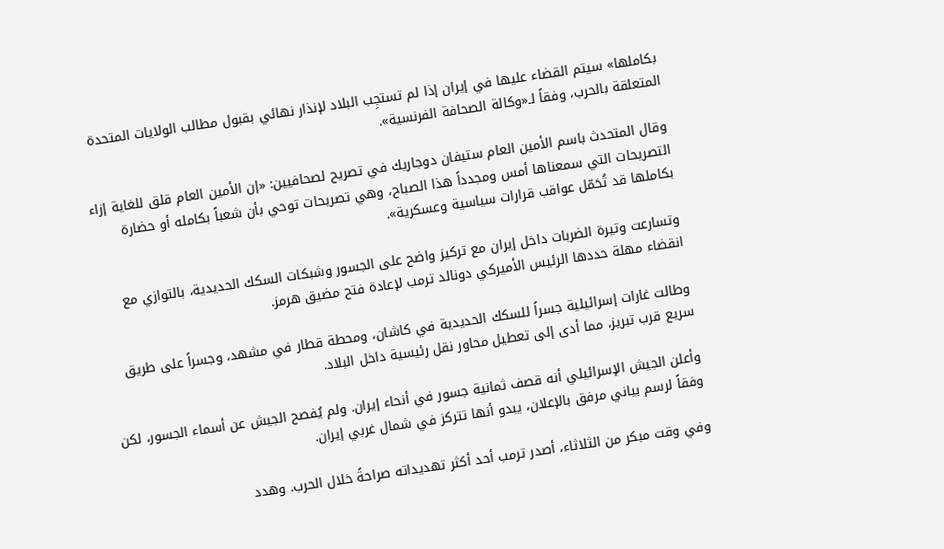بكاملها» سيتم القضاء عليها في إيران إذا لم تستجِب البلاد لإنذار نهائي بقبول مطالب الولايات المتحدة المتعلقة بالحرب، وفقاً لـ«وكالة الصحافة الفرنسية».

وقال المتحدث باسم الأمين العام ستيفان دوجاريك في تصريح لصحافيين: «إن الأمين العام قلق للغاية إزاء التصريحات التي سمعناها أمس ومجدداً هذا الصباح، وهي تصريحات توحي بأن شعباً بكامله أو حضارة بكاملها قد تُحَمّل عواقب قرارات سياسية وعسكرية».

وتسارعت وتيرة الضربات داخل إيران مع تركيز واضح على الجسور وشبكات السكك الحديدية، بالتوازي مع انقضاء مهلة حددها الرئيس الأميركي دونالد ترمب لإعادة فتح مضيق هرمز.

وطالت غارات إسرائيلية جسراً للسكك الحديدية في كاشان، ومحطة قطار في مشهد، وجسراً على طريق سريع قرب تبريز، مما أدى إلى تعطيل محاور نقل رئيسية داخل البلاد.

وأعلن الجيش الإسرائيلي أنه قصف ثمانية جسور في أنحاء إيران. ولم يُفصح الجيش عن أسماء الجسور، لكن وفقاً لرسم بياني مرفق بالإعلان، يبدو أنها تتركز في شمال غربي إيران.

وفي وقت مبكر من الثلاثاء، أصدر ترمب أحد أكثر تهديداته صراحةً خلال الحرب. وهدد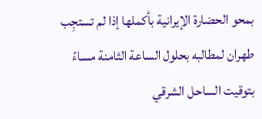بمحو الحضارة الإيرانية بأكملها إذا لم تستجِب طهران لمطالبه بحلول الساعة الثامنة مساءً بتوقيت الساحل الشرقي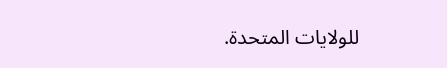للولايات المتحدة.